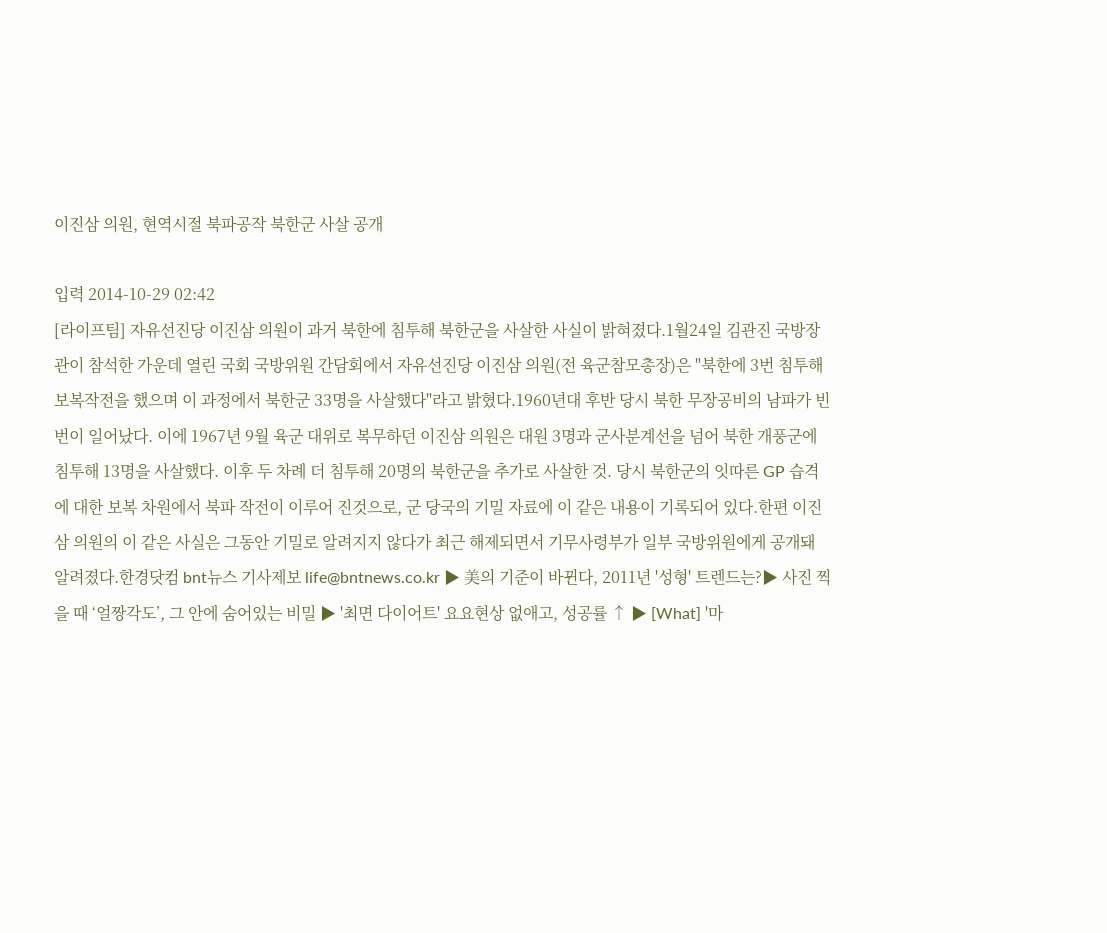이진삼 의원, 현역시절 북파공작 북한군 사살 공개

입력 2014-10-29 02:42
[라이프팀] 자유선진당 이진삼 의원이 과거 북한에 침투해 북한군을 사살한 사실이 밝혀졌다.1월24일 김관진 국방장관이 참석한 가운데 열린 국회 국방위원 간담회에서 자유선진당 이진삼 의원(전 육군참모총장)은 "북한에 3번 침투해 보복작전을 했으며 이 과정에서 북한군 33명을 사살했다"라고 밝혔다.1960년대 후반 당시 북한 무장공비의 남파가 빈번이 일어났다. 이에 1967년 9월 육군 대위로 복무하던 이진삼 의원은 대원 3명과 군사분계선을 넘어 북한 개풍군에 침투해 13명을 사살했다. 이후 두 차례 더 침투해 20명의 북한군을 추가로 사살한 것. 당시 북한군의 잇따른 GP 습격에 대한 보복 차원에서 북파 작전이 이루어 진것으로, 군 당국의 기밀 자료에 이 같은 내용이 기록되어 있다.한편 이진삼 의원의 이 같은 사실은 그동안 기밀로 알려지지 않다가 최근 해제되면서 기무사령부가 일부 국방위원에게 공개돼 알려졌다.한경닷컴 bnt뉴스 기사제보 life@bntnews.co.kr ▶ 美의 기준이 바뀐다, 2011년 '성형' 트렌드는?▶ 사진 찍을 때 ‘얼짱각도’, 그 안에 숨어있는 비밀 ▶ '최면 다이어트' 요요현상 없애고, 성공률 ↑ ▶ [What] '마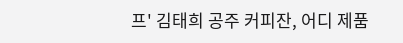프' 김태희 공주 커피잔, 어디 제품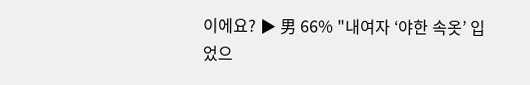이에요? ▶ 男 66% "내여자 ‘야한 속옷’ 입었으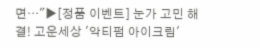면…"▶[정품 이벤트] 눈가 고민 해결! 고운세상 '악티펌 아이크림'